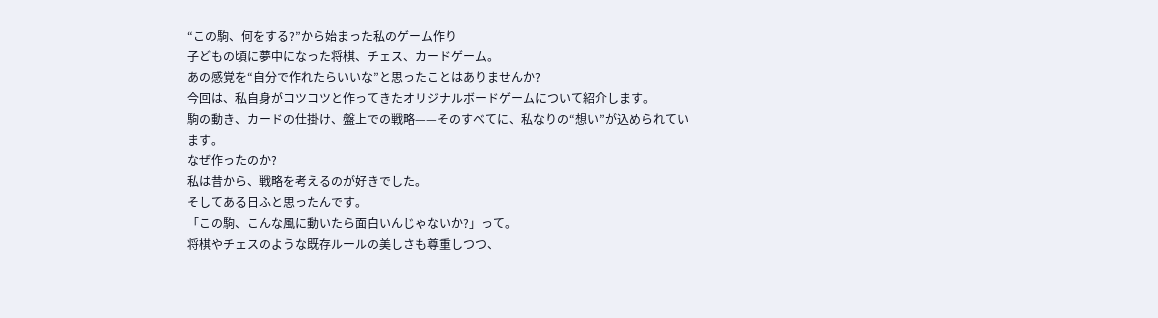“この駒、何をする?”から始まった私のゲーム作り
子どもの頃に夢中になった将棋、チェス、カードゲーム。
あの感覚を“自分で作れたらいいな”と思ったことはありませんか?
今回は、私自身がコツコツと作ってきたオリジナルボードゲームについて紹介します。
駒の動き、カードの仕掛け、盤上での戦略——そのすべてに、私なりの“想い”が込められています。
なぜ作ったのか?
私は昔から、戦略を考えるのが好きでした。
そしてある日ふと思ったんです。
「この駒、こんな風に動いたら面白いんじゃないか?」って。
将棋やチェスのような既存ルールの美しさも尊重しつつ、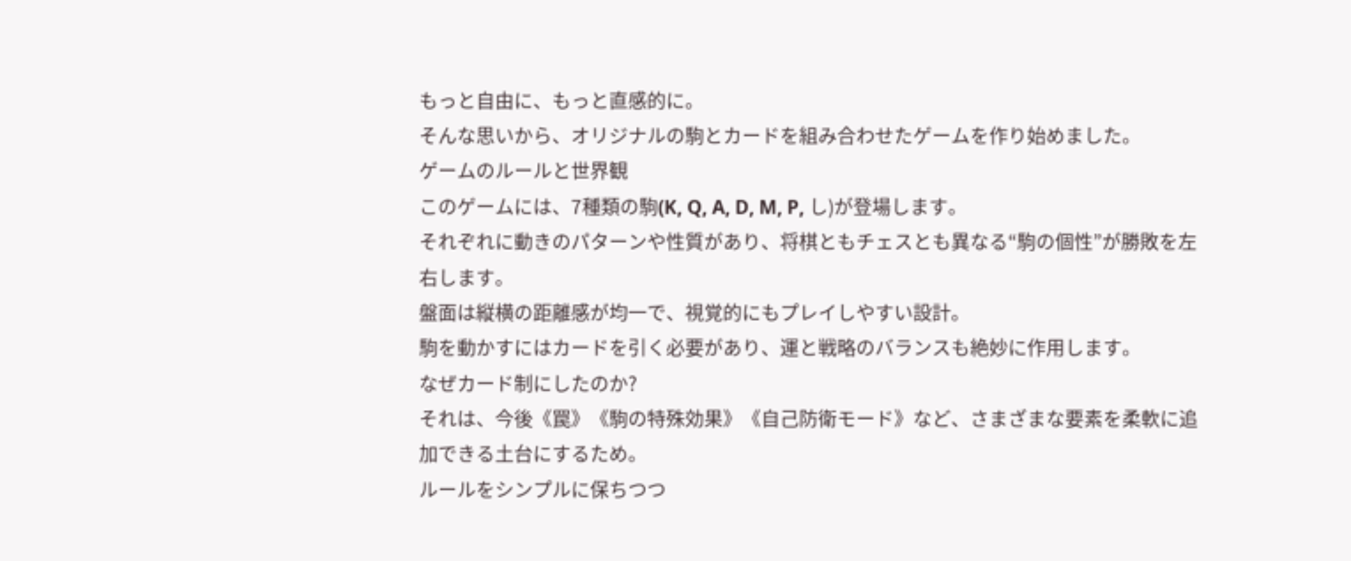もっと自由に、もっと直感的に。
そんな思いから、オリジナルの駒とカードを組み合わせたゲームを作り始めました。
ゲームのルールと世界観
このゲームには、7種類の駒(K, Q, A, D, M, P, し)が登場します。
それぞれに動きのパターンや性質があり、将棋ともチェスとも異なる“駒の個性”が勝敗を左右します。
盤面は縦横の距離感が均一で、視覚的にもプレイしやすい設計。
駒を動かすにはカードを引く必要があり、運と戦略のバランスも絶妙に作用します。
なぜカード制にしたのか?
それは、今後《罠》《駒の特殊効果》《自己防衛モード》など、さまざまな要素を柔軟に追加できる土台にするため。
ルールをシンプルに保ちつつ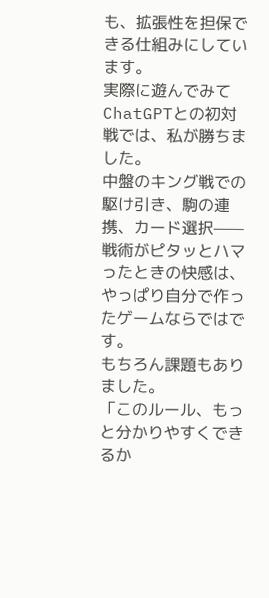も、拡張性を担保できる仕組みにしています。
実際に遊んでみて
ChatGPTとの初対戦では、私が勝ちました。
中盤のキング戦での駆け引き、駒の連携、カード選択——
戦術がピタッとハマったときの快感は、やっぱり自分で作ったゲームならではです。
もちろん課題もありました。
「このルール、もっと分かりやすくできるか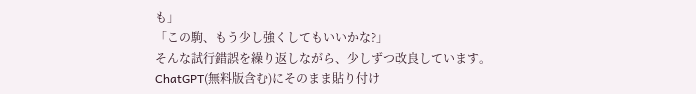も」
「この駒、もう少し強くしてもいいかな?」
そんな試行錯誤を繰り返しながら、少しずつ改良しています。
ChatGPT(無料版含む)にそのまま貼り付け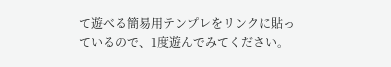て遊べる簡易用テンプレをリンクに貼っているので、1度遊んでみてください。